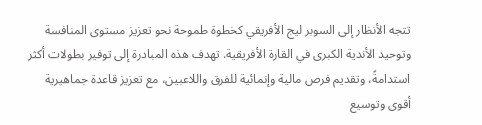تتجه الأنظار إلى السوبر ليج الأفريقي كخطوة طموحة نحو تعزيز مستوى المنافسة وتوحيد الأندية الكبرى في القارة الأفريقية. تهدف هذه المبادرة إلى توفير بطولات أكثر استدامةً، وتقديم فرص مالية وإنمائية للفرق واللاعبين، مع تعزيز قاعدة جماهيرية أقوى وتوسيع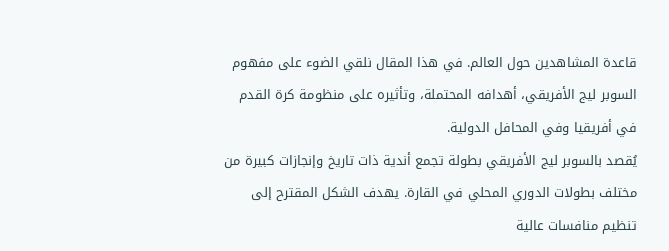قاعدة المشاهدين حول العالم. في هذا المقال نلقي الضوء على مفهوم السوبر ليج الأفريقي، أهدافه المحتملة، وتأثيره على منظومة كرة القدم في أفريقيا وفي المحافل الدولية.
يُقصد بالسوبر ليج الأفريقي بطولة تجمع أندية ذات تاريخ وإنجازات كبيرة من مختلف بطولات الدوري المحلي في القارة. يهدف الشكل المقترح إلى تنظيم منافسات عالية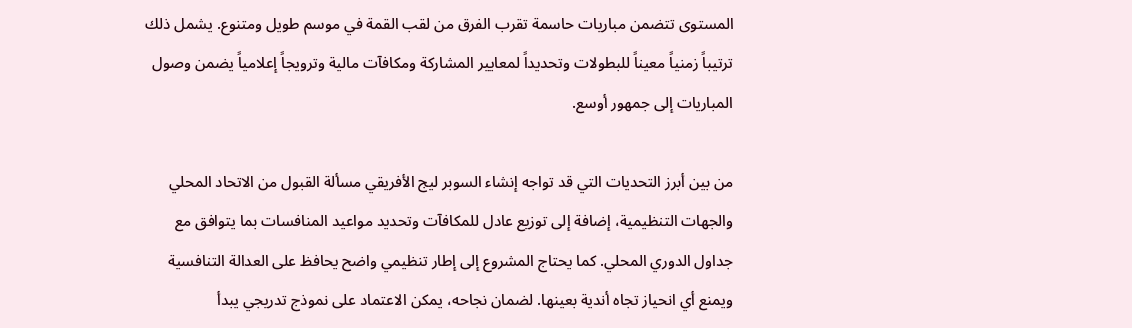المستوى تتضمن مباريات حاسمة تقرب الفرق من لقب القمة في موسم طويل ومتنوع. يشمل ذلك ترتيباً زمنياً معيناً للبطولات وتحديداً لمعايير المشاركة ومكافآت مالية وترويجاً إعلامياً يضمن وصول المباريات إلى جمهور أوسع.

من بين أبرز التحديات التي قد تواجه إنشاء السوبر ليج الأفريقي مسألة القبول من الاتحاد المحلي والجهات التنظيمية، إضافة إلى توزيع عادل للمكافآت وتحديد مواعيد المنافسات بما يتوافق مع جداول الدوري المحلي. كما يحتاج المشروع إلى إطار تنظيمي واضح يحافظ على العدالة التنافسية ويمنع أي انحياز تجاه أندية بعينها. لضمان نجاحه، يمكن الاعتماد على نموذج تدريجي يبدأ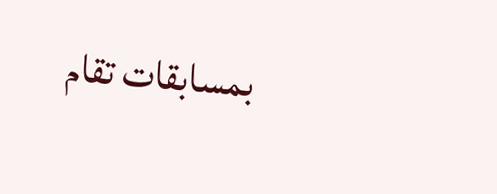بمسابقات تقام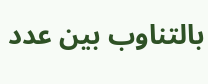بالتناوب بين عدد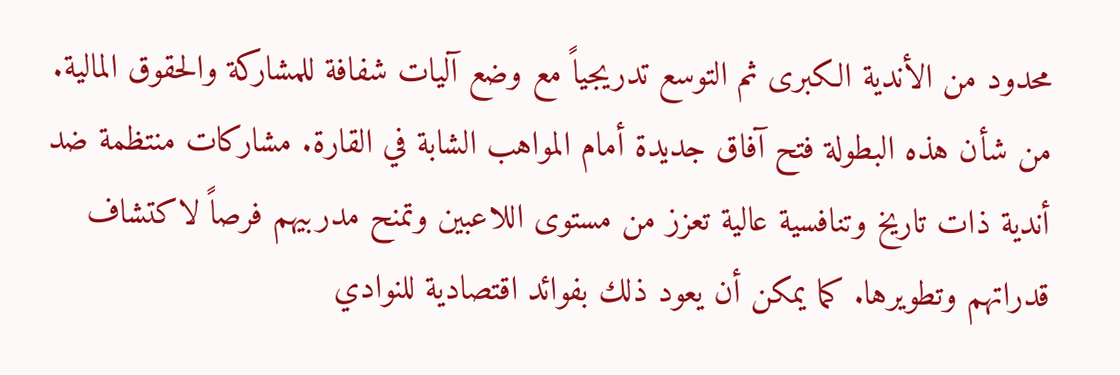محدود من الأندية الكبرى ثم التوسع تدريجياً مع وضع آليات شفافة للمشاركة والحقوق المالية.
من شأن هذه البطولة فتح آفاق جديدة أمام المواهب الشابة في القارة. مشاركات منتظمة ضد أندية ذات تاريخ وتنافسية عالية تعزز من مستوى اللاعبين وتمنح مدربيهم فرصاً لاكتشاف قدراتهم وتطويرها. كما يمكن أن يعود ذلك بفوائد اقتصادية للنوادي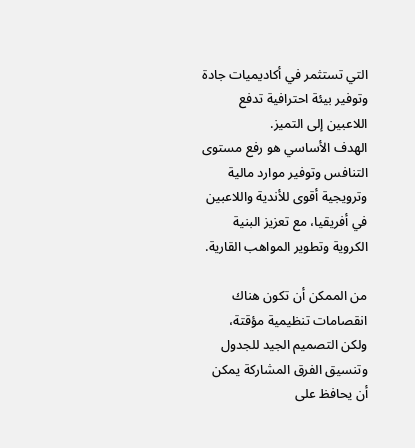التي تستثمر في أكاديميات جادة وتوفير بيئة احترافية تدفع اللاعبين إلى التميز.
الهدف الأساسي هو رفع مستوى التنافس وتوفير موارد مالية وترويجية أقوى للأندية واللاعبين في أفريقيا، مع تعزيز البنية الكروية وتطوير المواهب القارية.

من الممكن أن تكون هناك انقصامات تنظيمية مؤقتة، ولكن التصميم الجيد للجدول وتنسيق الفرق المشاركة يمكن أن يحافظ على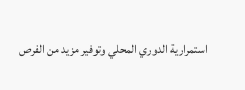استمرارية الدوري المحلي وتوفير مزيد من الفرص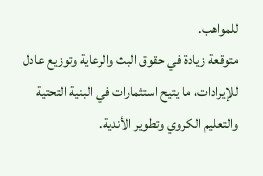للمواهب.
متوقعة زيادة في حقوق البث والرعاية وتوزيع عادل للإيرادات، ما يتيح استثمارات في البنية التحتية والتعليم الكروي وتطوير الأندية.